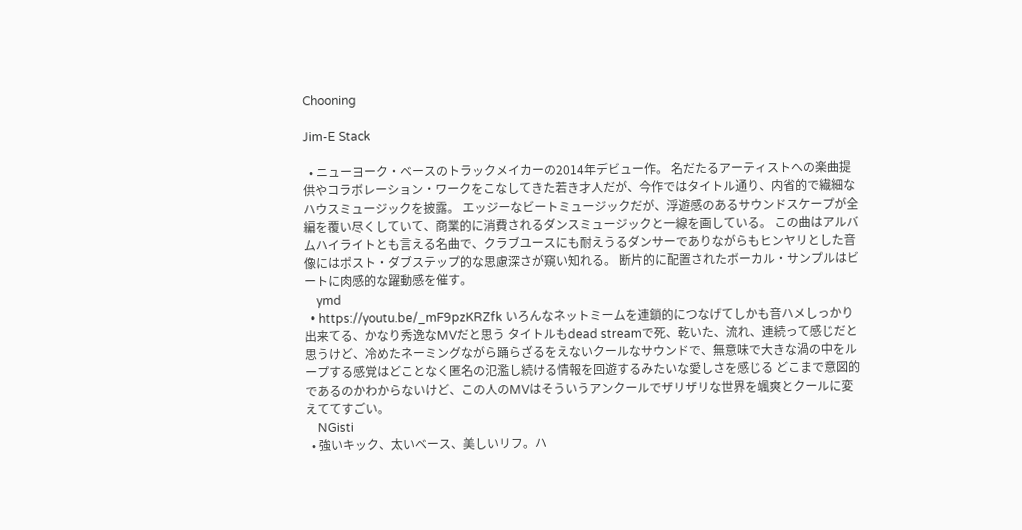Chooning

Jim-E Stack

  • ニューヨーク・ベースのトラックメイカーの2014年デビュー作。 名だたるアーティストへの楽曲提供やコラボレーション・ワークをこなしてきた若き才人だが、今作ではタイトル通り、内省的で繊細なハウスミュージックを披露。 エッジーなビートミュージックだが、浮遊感のあるサウンドスケープが全編を覆い尽くしていて、商業的に消費されるダンスミュージックと一線を画している。 この曲はアルバムハイライトとも言える名曲で、クラブユースにも耐えうるダンサーでありながらもヒンヤリとした音像にはポスト・ダブステップ的な思慮深さが窺い知れる。 断片的に配置されたボーカル・サンプルはビートに肉感的な躍動感を催す。
    ymd
  • https://youtu.be/_mF9pzKRZfk いろんなネットミームを連鎖的につなげてしかも音ハメしっかり出来てる、かなり秀逸なMVだと思う タイトルもdead streamで死、乾いた、流れ、連続って感じだと思うけど、冷めたネーミングながら踊らざるをえないクールなサウンドで、無意味で大きな渦の中をループする感覚はどことなく匿名の氾濫し続ける情報を回遊するみたいな愛しさを感じる どこまで意図的であるのかわからないけど、この人のMVはそういうアンクールでザリザリな世界を颯爽とクールに変えててすごい。
    NGisti
  • 強いキック、太いベース、美しいリフ。ハ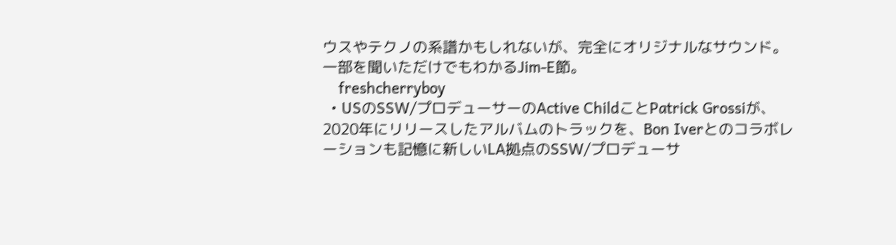ウスやテクノの系譜かもしれないが、完全にオリジナルなサウンド。一部を聞いただけでもわかるJim-E節。
    freshcherryboy
  • USのSSW/プロデューサーのActive ChildことPatrick Grossiが、2020年にリリースしたアルバムのトラックを、Bon Iverとのコラボレーションも記憶に新しいLA拠点のSSW/プロデューサ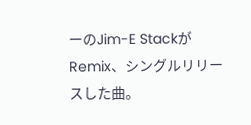ーのJim-E StackがRemix、シングルリリースした曲。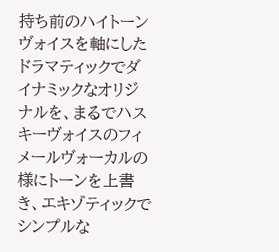持ち前のハイトーンヴォイスを軸にしたドラマティックでダイナミックなオリジナルを、まるでハスキーヴォイスのフィメールヴォーカルの様にトーンを上書き、エキゾティックでシンプルな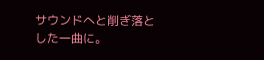サウンドへと削ぎ落とした一曲に。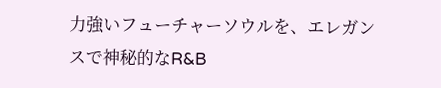力強いフューチャーソウルを、エレガンスで神秘的なR&B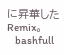に昇華したRemix。
    bashfull